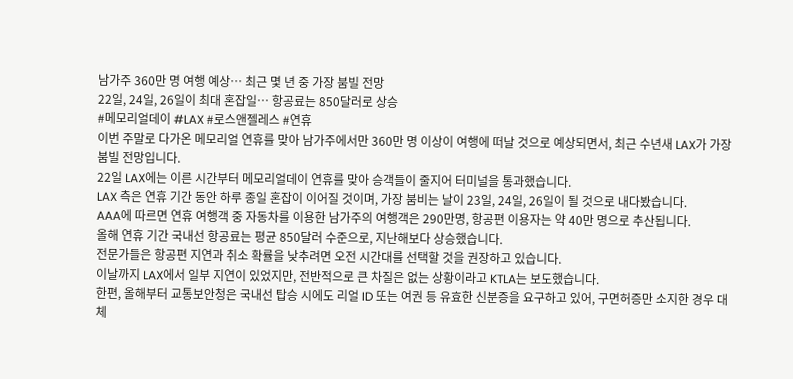남가주 360만 명 여행 예상… 최근 몇 년 중 가장 붐빌 전망
22일, 24일, 26일이 최대 혼잡일… 항공료는 850달러로 상승
#메모리얼데이 #LAX #로스앤젤레스 #연휴
이번 주말로 다가온 메모리얼 연휴를 맞아 남가주에서만 360만 명 이상이 여행에 떠날 것으로 예상되면서, 최근 수년새 LAX가 가장 붐빌 전망입니다.
22일 LAX에는 이른 시간부터 메모리얼데이 연휴를 맞아 승객들이 줄지어 터미널을 통과했습니다.
LAX 측은 연휴 기간 동안 하루 종일 혼잡이 이어질 것이며, 가장 붐비는 날이 23일, 24일, 26일이 될 것으로 내다봤습니다.
AAA에 따르면 연휴 여행객 중 자동차를 이용한 남가주의 여행객은 290만명, 항공편 이용자는 약 40만 명으로 추산됩니다.
올해 연휴 기간 국내선 항공료는 평균 850달러 수준으로, 지난해보다 상승했습니다.
전문가들은 항공편 지연과 취소 확률을 낮추려면 오전 시간대를 선택할 것을 권장하고 있습니다.
이날까지 LAX에서 일부 지연이 있었지만, 전반적으로 큰 차질은 없는 상황이라고 KTLA는 보도했습니다.
한편, 올해부터 교통보안청은 국내선 탑승 시에도 리얼 ID 또는 여권 등 유효한 신분증을 요구하고 있어, 구면허증만 소지한 경우 대체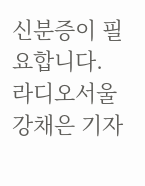신분증이 필요합니다.
라디오서울 강채은 기자